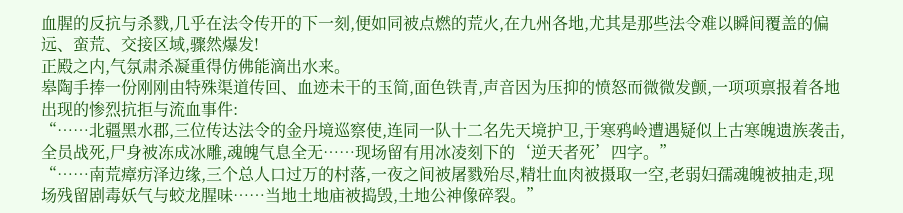血腥的反抗与杀戮,几乎在法令传开的下一刻,便如同被点燃的荒火,在九州各地,尤其是那些法令难以瞬间覆盖的偏远、蛮荒、交接区域,骤然爆发!
正殿之内,气氛肃杀凝重得仿佛能滴出水来。
皋陶手捧一份刚刚由特殊渠道传回、血迹未干的玉简,面色铁青,声音因为压抑的愤怒而微微发颤,一项项禀报着各地出现的惨烈抗拒与流血事件:
“……北疆黑水郡,三位传达法令的金丹境巡察使,连同一队十二名先天境护卫,于寒鸦岭遭遇疑似上古寒魄遗族袭击,全员战死,尸身被冻成冰雕,魂魄气息全无……现场留有用冰凌刻下的‘逆天者死’四字。”
“……南荒瘴疠泽边缘,三个总人口过万的村落,一夜之间被屠戮殆尽,精壮血肉被摄取一空,老弱妇孺魂魄被抽走,现场残留剧毒妖气与蛟龙腥味……当地土地庙被捣毁,土地公神像碎裂。”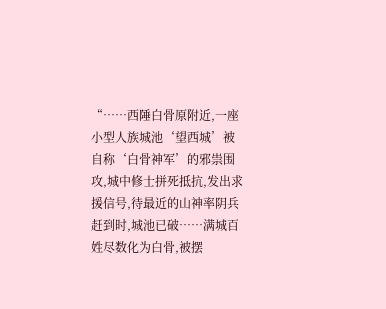“……西陲白骨原附近,一座小型人族城池‘望西城’被自称‘白骨神军’的邪祟围攻,城中修士拼死抵抗,发出求援信号,待最近的山神率阴兵赶到时,城池已破……满城百姓尽数化为白骨,被摆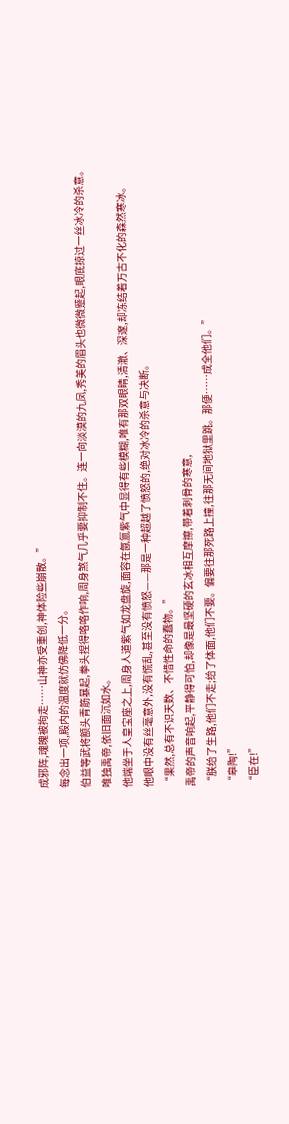成邪阵,魂魄被拘走……山神亦受重创,神体险些崩散。”
每念出一项,殿内的温度就仿佛降低一分。
伯益等武将额头青筋暴起,拳头捏得咯咯作响,周身煞气几乎要抑制不住。连一向淡漠的九凤,秀美的眉头也微微蹙起,眼底掠过一丝冰冷的杀意。
唯独禹帝,依旧面沉如水。
他端坐于人皇宝座之上,周身人道紫气如龙盘旋,面容在氤氲紫气中显得有些模糊,唯有那双眼睛,清澈、深邃,却冻结着万古不化的森然寒冰。
他眼中没有丝毫意外,没有慌乱,甚至没有愤怒——那是一种超越了愤怒的,绝对冰冷的杀意与决断。
“果然,总有不识天数、不惜性命的蠢物。”
禹帝的声音响起,平静得可怕,却像是最坚硬的玄冰相互摩擦,带着刺骨的寒意,
“朕给了生路,他们不走;给了体面,他们不要。偏要往那死路上撞,往那无间地狱里跳。那便……成全他们。”
“皋陶!”
“臣在!”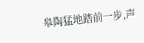皋陶猛地踏前一步,声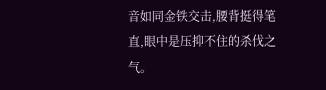音如同金铁交击,腰背挺得笔直,眼中是压抑不住的杀伐之气。